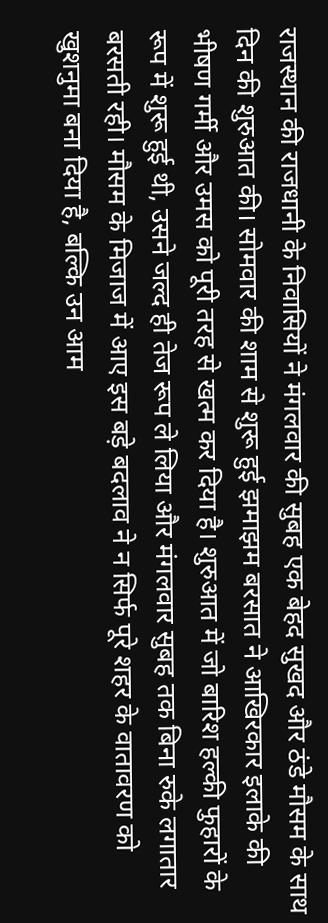राजस्थान की राजधानी के निवासियों ने मंगलवार की सुबह एक बेहद सुखद और ठंडे मौसम के साथ दिन की शुरुआत की। सोमवार की शाम से शुरू हुई झमाझम बरसात ने आखिरकार इलाके की भीषण गर्मी और उमस को पूरी तरह से खत्म कर दिया है। शुरुआत में जो बारिश हल्की फुहारों के रूप में शुरू हुई थी, उसने जल्द ही तेज रूप ले लिया और मंगलवार सुबह तक बिना रुके लगातार बरसती रही। मौसम के मिजाज में आए इस बड़े बदलाव ने न सिर्फ पूरे शहर के वातावरण को खुशनुमा बना दिया है, बल्कि उन आम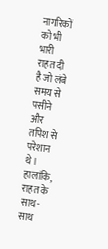नागरिकों को भी भारी राहत दी है जो लंबे समय से पसीने और तपिश से परेशान थे। हालांकि, राहत के साथ-साथ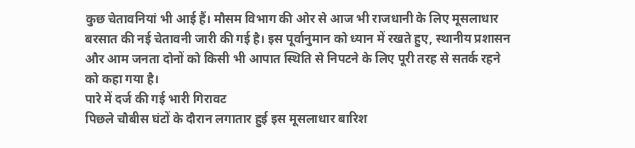कुछ चेतावनियां भी आई हैं। मौसम विभाग की ओर से आज भी राजधानी के लिए मूसलाधार बरसात की नई चेतावनी जारी की गई है। इस पूर्वानुमान को ध्यान में रखते हुए, स्थानीय प्रशासन और आम जनता दोनों को किसी भी आपात स्थिति से निपटने के लिए पूरी तरह से सतर्क रहने को कहा गया है।
पारे में दर्ज की गई भारी गिरावट
पिछले चौबीस घंटों के दौरान लगातार हुई इस मूसलाधार बारिश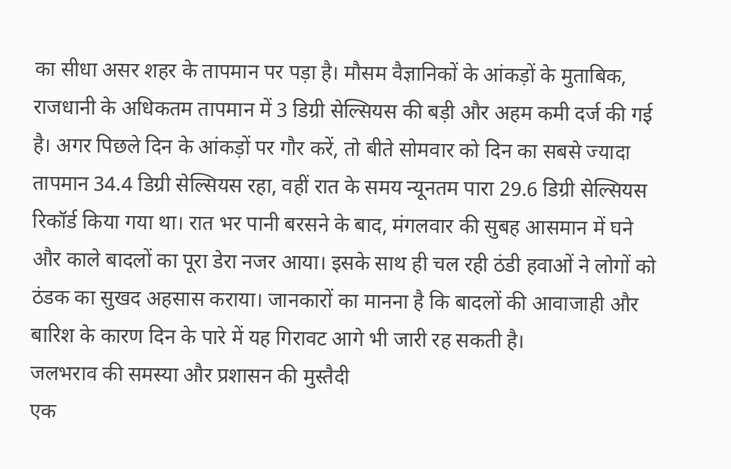का सीधा असर शहर के तापमान पर पड़ा है। मौसम वैज्ञानिकों के आंकड़ों के मुताबिक, राजधानी के अधिकतम तापमान में 3 डिग्री सेल्सियस की बड़ी और अहम कमी दर्ज की गई है। अगर पिछले दिन के आंकड़ों पर गौर करें, तो बीते सोमवार को दिन का सबसे ज्यादा तापमान 34.4 डिग्री सेल्सियस रहा, वहीं रात के समय न्यूनतम पारा 29.6 डिग्री सेल्सियस रिकॉर्ड किया गया था। रात भर पानी बरसने के बाद, मंगलवार की सुबह आसमान में घने और काले बादलों का पूरा डेरा नजर आया। इसके साथ ही चल रही ठंडी हवाओं ने लोगों को ठंडक का सुखद अहसास कराया। जानकारों का मानना है कि बादलों की आवाजाही और बारिश के कारण दिन के पारे में यह गिरावट आगे भी जारी रह सकती है।
जलभराव की समस्या और प्रशासन की मुस्तैदी
एक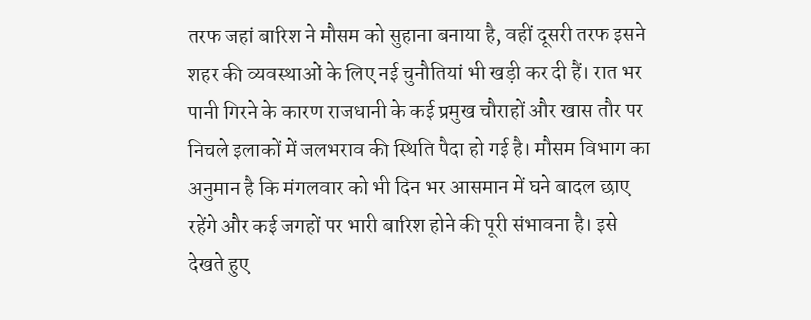तरफ जहां बारिश ने मौसम को सुहाना बनाया है, वहीं दूसरी तरफ इसने शहर की व्यवस्थाओं के लिए नई चुनौतियां भी खड़ी कर दी हैं। रात भर पानी गिरने के कारण राजधानी के कई प्रमुख चौराहों और खास तौर पर निचले इलाकों में जलभराव की स्थिति पैदा हो गई है। मौसम विभाग का अनुमान है कि मंगलवार को भी दिन भर आसमान में घने बादल छाए रहेंगे और कई जगहों पर भारी बारिश होने की पूरी संभावना है। इसे देखते हुए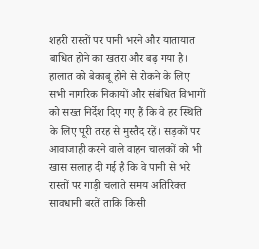शहरी रास्तों पर पानी भरने और यातायात बाधित होने का खतरा और बढ़ गया है। हालात को बेकाबू होने से रोकने के लिए सभी नागरिक निकायों और संबंधित विभागों को सख्त निर्देश दिए गए हैं कि वे हर स्थिति के लिए पूरी तरह से मुस्तैद रहें। सड़कों पर आवाजाही करने वाले वाहन चालकों को भी खास सलाह दी गई है कि वे पानी से भरे रास्तों पर गाड़ी चलाते समय अतिरिक्त सावधानी बरतें ताकि किसी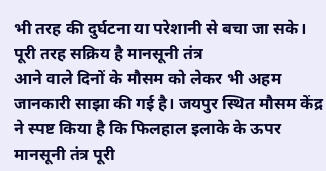भी तरह की दुर्घटना या परेशानी से बचा जा सके।
पूरी तरह सक्रिय है मानसूनी तंत्र
आने वाले दिनों के मौसम को लेकर भी अहम जानकारी साझा की गई है। जयपुर स्थित मौसम केंद्र ने स्पष्ट किया है कि फिलहाल इलाके के ऊपर मानसूनी तंत्र पूरी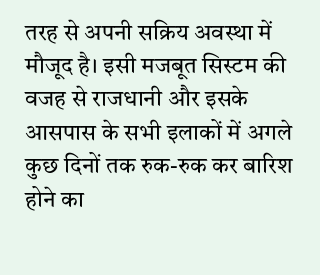तरह से अपनी सक्रिय अवस्था में मौजूद है। इसी मजबूत सिस्टम की वजह से राजधानी और इसके आसपास के सभी इलाकों में अगले कुछ दिनों तक रुक-रुक कर बारिश होने का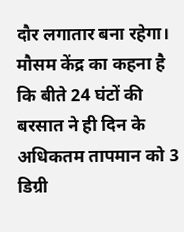दौर लगातार बना रहेगा। मौसम केंद्र का कहना है कि बीते 24 घंटों की बरसात ने ही दिन के अधिकतम तापमान को 3 डिग्री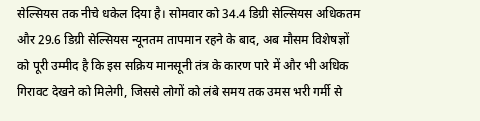सेल्सियस तक नीचे धकेल दिया है। सोमवार को 34.4 डिग्री सेल्सियस अधिकतम और 29.6 डिग्री सेल्सियस न्यूनतम तापमान रहने के बाद, अब मौसम विशेषज्ञों को पूरी उम्मीद है कि इस सक्रिय मानसूनी तंत्र के कारण पारे में और भी अधिक गिरावट देखने को मिलेगी, जिससे लोगों को लंबे समय तक उमस भरी गर्मी से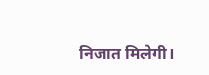निजात मिलेगी।